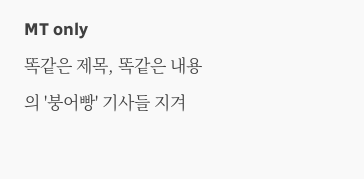MT only
똑같은 제목, 똑같은 내용의 '붕어빵' 기사들 지겨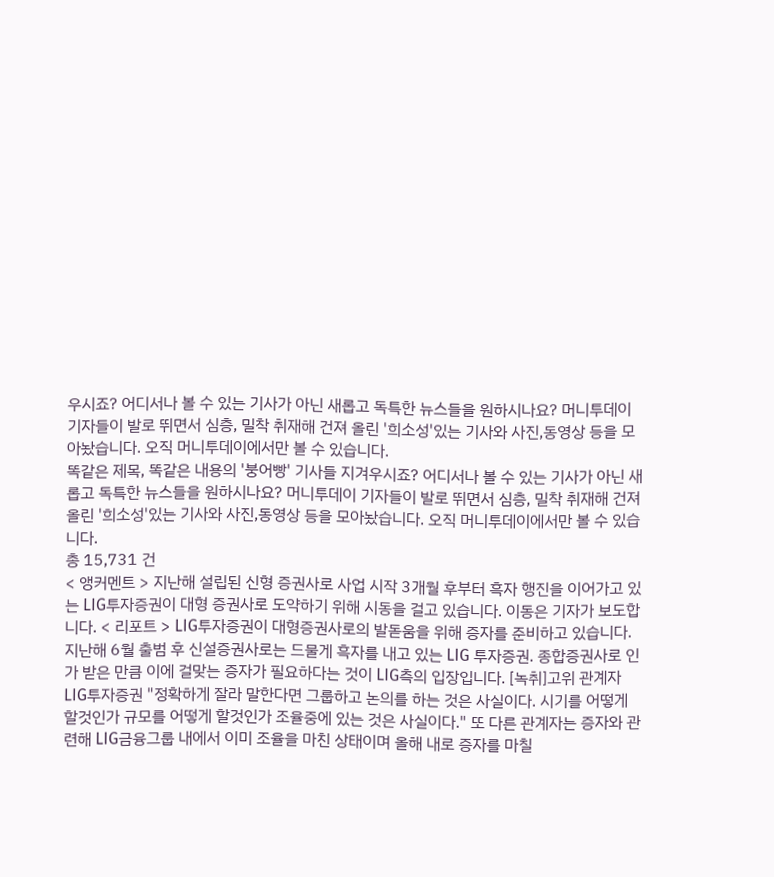우시죠? 어디서나 볼 수 있는 기사가 아닌 새롭고 독특한 뉴스들을 원하시나요? 머니투데이 기자들이 발로 뛰면서 심층, 밀착 취재해 건져 올린 '희소성'있는 기사와 사진,동영상 등을 모아놨습니다. 오직 머니투데이에서만 볼 수 있습니다.
똑같은 제목, 똑같은 내용의 '붕어빵' 기사들 지겨우시죠? 어디서나 볼 수 있는 기사가 아닌 새롭고 독특한 뉴스들을 원하시나요? 머니투데이 기자들이 발로 뛰면서 심층, 밀착 취재해 건져 올린 '희소성'있는 기사와 사진,동영상 등을 모아놨습니다. 오직 머니투데이에서만 볼 수 있습니다.
총 15,731 건
< 앵커멘트 > 지난해 설립된 신형 증권사로 사업 시작 3개월 후부터 흑자 행진을 이어가고 있는 LIG투자증권이 대형 증권사로 도약하기 위해 시동을 걸고 있습니다. 이동은 기자가 보도합니다. < 리포트 > LIG투자증권이 대형증권사로의 발돋움을 위해 증자를 준비하고 있습니다. 지난해 6월 출범 후 신설증권사로는 드물게 흑자를 내고 있는 LIG 투자증권. 종합증권사로 인가 받은 만큼 이에 걸맞는 증자가 필요하다는 것이 LIG측의 입장입니다. [녹취]고위 관계자 LIG투자증권 "정확하게 잘라 말한다면 그룹하고 논의를 하는 것은 사실이다. 시기를 어떻게 할것인가 규모를 어떻게 할것인가 조율중에 있는 것은 사실이다." 또 다른 관계자는 증자와 관련해 LIG금융그룹 내에서 이미 조율을 마친 상태이며 올해 내로 증자를 마칠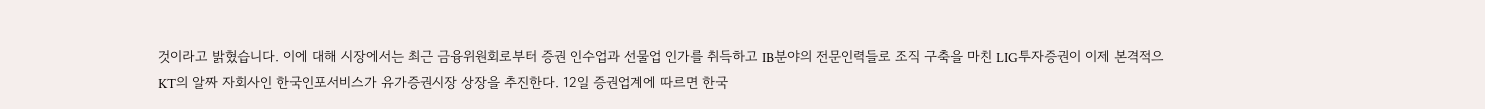것이라고 밝혔습니다. 이에 대해 시장에서는 최근 금융위원회로부터 증권 인수업과 선물업 인가를 취득하고 IB분야의 전문인력들로 조직 구축을 마친 LIG투자증권이 이제 본격적으
KT의 알짜 자회사인 한국인포서비스가 유가증권시장 상장을 추진한다. 12일 증권업계에 따르면 한국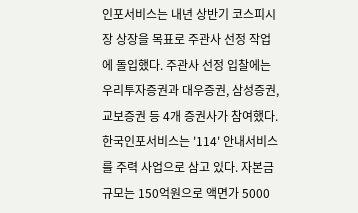인포서비스는 내년 상반기 코스피시장 상장을 목표로 주관사 선정 작업에 돌입했다. 주관사 선정 입찰에는 우리투자증권과 대우증권, 삼성증권, 교보증권 등 4개 증권사가 참여했다. 한국인포서비스는 '114' 안내서비스를 주력 사업으로 삼고 있다. 자본금 규모는 150억원으로 액면가 5000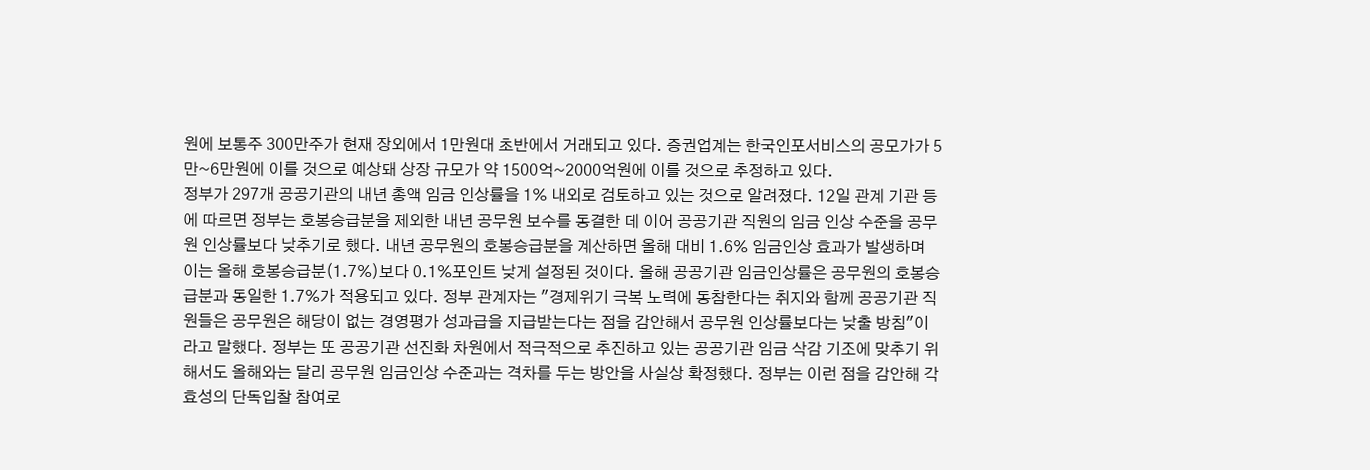원에 보통주 300만주가 현재 장외에서 1만원대 초반에서 거래되고 있다. 증권업계는 한국인포서비스의 공모가가 5만~6만원에 이를 것으로 예상돼 상장 규모가 약 1500억~2000억원에 이를 것으로 추정하고 있다.
정부가 297개 공공기관의 내년 총액 임금 인상률을 1% 내외로 검토하고 있는 것으로 알려졌다. 12일 관계 기관 등에 따르면 정부는 호봉승급분을 제외한 내년 공무원 보수를 동결한 데 이어 공공기관 직원의 임금 인상 수준을 공무원 인상률보다 낮추기로 했다. 내년 공무원의 호봉승급분을 계산하면 올해 대비 1.6% 임금인상 효과가 발생하며 이는 올해 호봉승급분(1.7%)보다 0.1%포인트 낮게 설정된 것이다. 올해 공공기관 임금인상률은 공무원의 호봉승급분과 동일한 1.7%가 적용되고 있다. 정부 관계자는 "경제위기 극복 노력에 동참한다는 취지와 함께 공공기관 직원들은 공무원은 해당이 없는 경영평가 성과급을 지급받는다는 점을 감안해서 공무원 인상률보다는 낮출 방침"이라고 말했다. 정부는 또 공공기관 선진화 차원에서 적극적으로 추진하고 있는 공공기관 임금 삭감 기조에 맞추기 위해서도 올해와는 달리 공무원 임금인상 수준과는 격차를 두는 방안을 사실상 확정했다. 정부는 이런 점을 감안해 각
효성의 단독입찰 참여로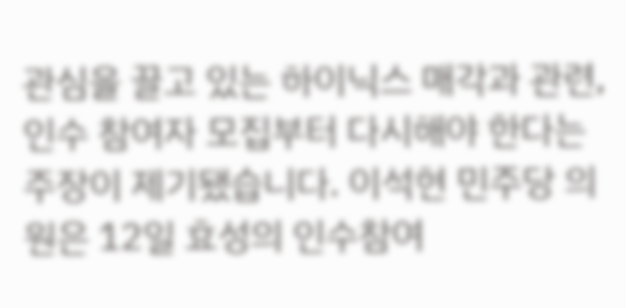관심을 끌고 있는 하이닉스 매각과 관련, 인수 참여자 모집부터 다시해야 한다는 주장이 제기됐습니다. 이석현 민주당 의원은 12일 효성의 인수참여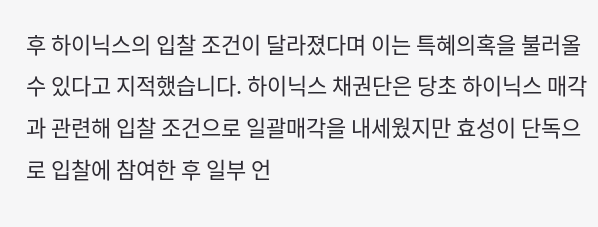후 하이닉스의 입찰 조건이 달라졌다며 이는 특혜의혹을 불러올 수 있다고 지적했습니다. 하이닉스 채권단은 당초 하이닉스 매각과 관련해 입찰 조건으로 일괄매각을 내세웠지만 효성이 단독으로 입찰에 참여한 후 일부 언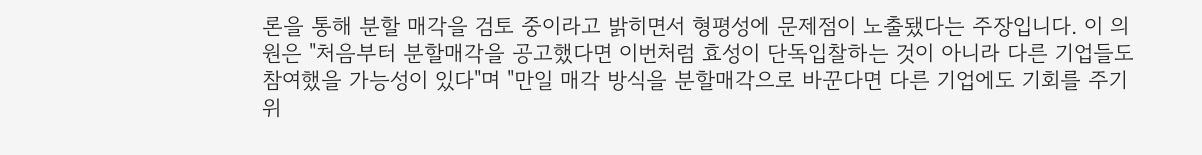론을 통해 분할 매각을 검토 중이라고 밝히면서 형평성에 문제점이 노출됐다는 주장입니다. 이 의원은 "처음부터 분할매각을 공고했다면 이번처럼 효성이 단독입찰하는 것이 아니라 다른 기업들도 참여했을 가능성이 있다"며 "만일 매각 방식을 분할매각으로 바꾼다면 다른 기업에도 기회를 주기위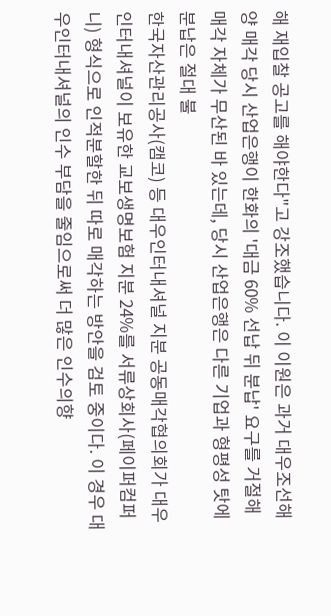해 재입찰 공고를 해야한다"고 강조했습니다. 이 이원은 과거 대우조선해양 매각 당시 산업은행이 한화의 '대금 60% 선납 뒤 분납' 요구를 거절해 매각 자체가 무산된 바 있는데, 당시 산업은행은 다른 기업과 형평성 탓에 분납은 절대 불
한국자산관리공사(캠코) 등 대우인터내셔널 지분 공동매각협의회가 대우인터내셔널이 보유한 교보생명보험 지분 24%를 서류상회사(페이퍼컴퍼니) 형식으로 인적분할한 뒤 따로 매각하는 방안을 검토 중이다. 이 경우 대우인터내셔널의 인수 부담을 줄임으로써 더 많은 인수의향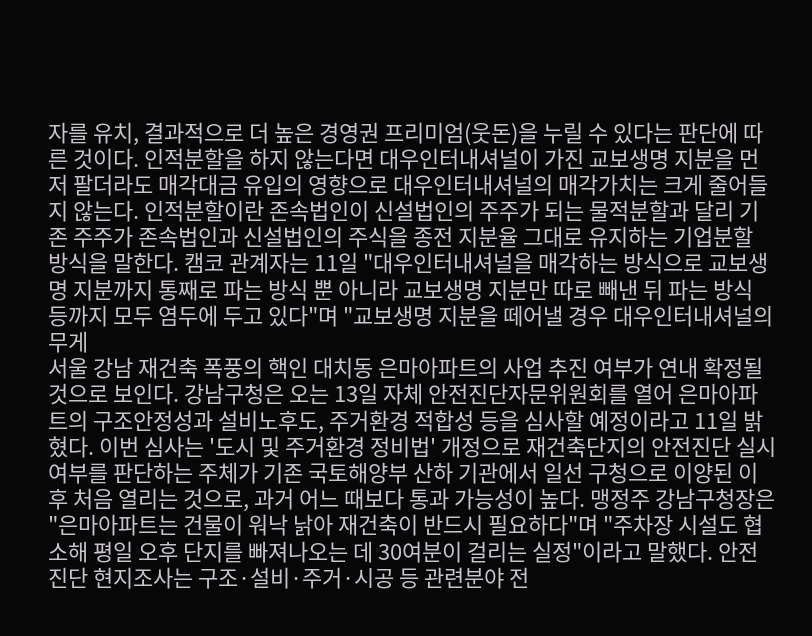자를 유치, 결과적으로 더 높은 경영권 프리미엄(웃돈)을 누릴 수 있다는 판단에 따른 것이다. 인적분할을 하지 않는다면 대우인터내셔널이 가진 교보생명 지분을 먼저 팔더라도 매각대금 유입의 영향으로 대우인터내셔널의 매각가치는 크게 줄어들지 않는다. 인적분할이란 존속법인이 신설법인의 주주가 되는 물적분할과 달리 기존 주주가 존속법인과 신설법인의 주식을 종전 지분율 그대로 유지하는 기업분할 방식을 말한다. 캠코 관계자는 11일 "대우인터내셔널을 매각하는 방식으로 교보생명 지분까지 통째로 파는 방식 뿐 아니라 교보생명 지분만 따로 빼낸 뒤 파는 방식 등까지 모두 염두에 두고 있다"며 "교보생명 지분을 떼어낼 경우 대우인터내셔널의 무게
서울 강남 재건축 폭풍의 핵인 대치동 은마아파트의 사업 추진 여부가 연내 확정될 것으로 보인다. 강남구청은 오는 13일 자체 안전진단자문위원회를 열어 은마아파트의 구조안정성과 설비노후도, 주거환경 적합성 등을 심사할 예정이라고 11일 밝혔다. 이번 심사는 '도시 및 주거환경 정비법' 개정으로 재건축단지의 안전진단 실시여부를 판단하는 주체가 기존 국토해양부 산하 기관에서 일선 구청으로 이양된 이후 처음 열리는 것으로, 과거 어느 때보다 통과 가능성이 높다. 맹정주 강남구청장은 "은마아파트는 건물이 워낙 낡아 재건축이 반드시 필요하다"며 "주차장 시설도 협소해 평일 오후 단지를 빠져나오는 데 30여분이 걸리는 실정"이라고 말했다. 안전진단 현지조사는 구조·설비·주거·시공 등 관련분야 전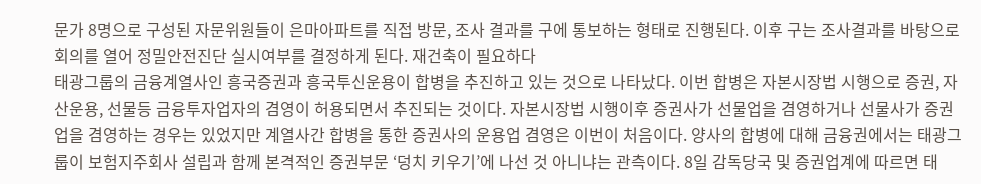문가 8명으로 구성된 자문위원들이 은마아파트를 직접 방문, 조사 결과를 구에 통보하는 형태로 진행된다. 이후 구는 조사결과를 바탕으로 회의를 열어 정밀안전진단 실시여부를 결정하게 된다. 재건축이 필요하다
태광그룹의 금융계열사인 흥국증권과 흥국투신운용이 합병을 추진하고 있는 것으로 나타났다. 이번 합병은 자본시장법 시행으로 증권, 자산운용, 선물등 금융투자업자의 겸영이 허용되면서 추진되는 것이다. 자본시장법 시행이후 증권사가 선물업을 겸영하거나 선물사가 증권업을 겸영하는 경우는 있었지만 계열사간 합병을 통한 증권사의 운용업 겸영은 이번이 처음이다. 양사의 합병에 대해 금융권에서는 태광그룹이 보험지주회사 설립과 함께 본격적인 증권부문 ‘덩치 키우기’에 나선 것 아니냐는 관측이다. 8일 감독당국 및 증권업계에 따르면 태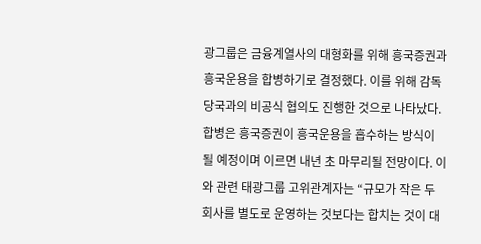광그룹은 금융계열사의 대형화를 위해 흥국증권과 흥국운용을 합병하기로 결정했다. 이를 위해 감독당국과의 비공식 협의도 진행한 것으로 나타났다. 합병은 흥국증권이 흥국운용을 흡수하는 방식이 될 예정이며 이르면 내년 초 마무리될 전망이다. 이와 관련 태광그룹 고위관계자는 “규모가 작은 두 회사를 별도로 운영하는 것보다는 합치는 것이 대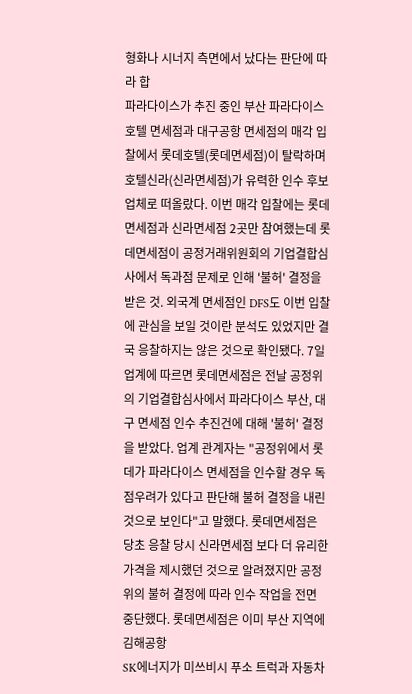형화나 시너지 측면에서 났다는 판단에 따라 합
파라다이스가 추진 중인 부산 파라다이스호텔 면세점과 대구공항 면세점의 매각 입찰에서 롯데호텔(롯데면세점)이 탈락하며 호텔신라(신라면세점)가 유력한 인수 후보업체로 떠올랐다. 이번 매각 입찰에는 롯데면세점과 신라면세점 2곳만 참여했는데 롯데면세점이 공정거래위원회의 기업결합심사에서 독과점 문제로 인해 '불허' 결정을 받은 것. 외국계 면세점인 DFS도 이번 입찰에 관심을 보일 것이란 분석도 있었지만 결국 응찰하지는 않은 것으로 확인됐다. 7일 업계에 따르면 롯데면세점은 전날 공정위의 기업결합심사에서 파라다이스 부산, 대구 면세점 인수 추진건에 대해 '불허' 결정을 받았다. 업계 관계자는 "공정위에서 롯데가 파라다이스 면세점을 인수할 경우 독점우려가 있다고 판단해 불허 결정을 내린 것으로 보인다"고 말했다. 롯데면세점은 당초 응찰 당시 신라면세점 보다 더 유리한 가격을 제시했던 것으로 알려졌지만 공정위의 불허 결정에 따라 인수 작업을 전면 중단했다. 롯데면세점은 이미 부산 지역에 김해공항
SK에너지가 미쓰비시 푸소 트럭과 자동차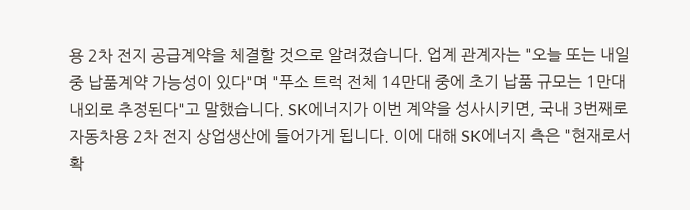용 2차 전지 공급계약을 체결할 것으로 알려졌습니다. 업계 관계자는 "오늘 또는 내일 중 납품계약 가능성이 있다"며 "푸소 트럭 전체 14만대 중에 초기 납품 규모는 1만대 내외로 추정된다"고 말했습니다. SK에너지가 이번 계약을 성사시키면, 국내 3번째로 자동차용 2차 전지 상업생산에 들어가게 됩니다. 이에 대해 SK에너지 측은 "현재로서 확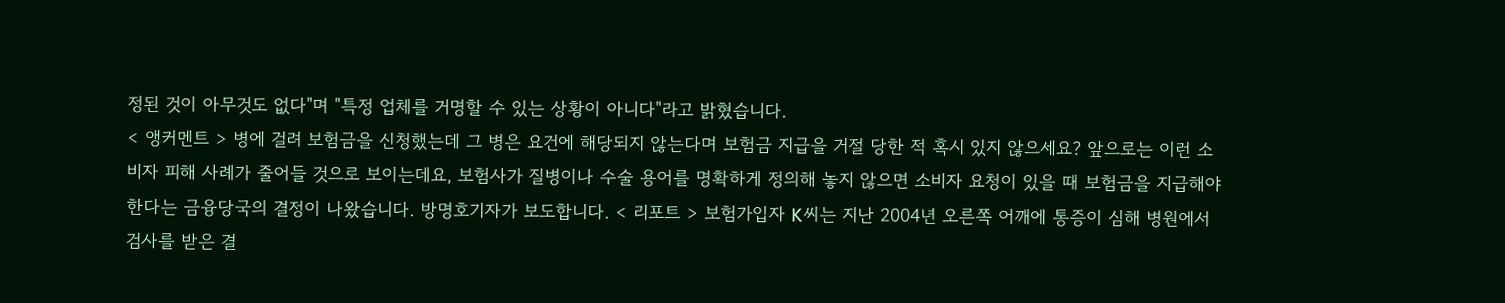정된 것이 아무것도 없다"며 "특정 업체를 거명할 수 있는 상황이 아니다"라고 밝혔습니다.
< 앵커멘트 > 병에 걸려 보험금을 신청했는데 그 병은 요건에 해당되지 않는다며 보험금 지급을 거절 당한 적 혹시 있지 않으세요? 앞으로는 이런 소비자 피해 사례가 줄어들 것으로 보이는데요, 보험사가 질병이나 수술 용어를 명확하게 정의해 놓지 않으면 소비자 요청이 있을 때 보험금을 지급해야 한다는 금융당국의 결정이 나왔습니다. 방명호기자가 보도합니다. < 리포트 > 보험가입자 K씨는 지난 2004년 오른쪽 어깨에 통증이 심해 병원에서 검사를 받은 결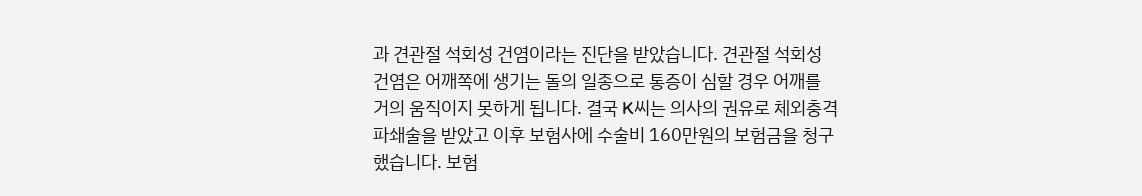과 견관절 석회성 건염이라는 진단을 받았습니다. 견관절 석회성 건염은 어깨쪽에 생기는 돌의 일종으로 통증이 심할 경우 어깨를 거의 움직이지 못하게 됩니다. 결국 K씨는 의사의 권유로 체외충격파쇄술을 받았고 이후 보험사에 수술비 160만원의 보험금을 청구했습니다. 보험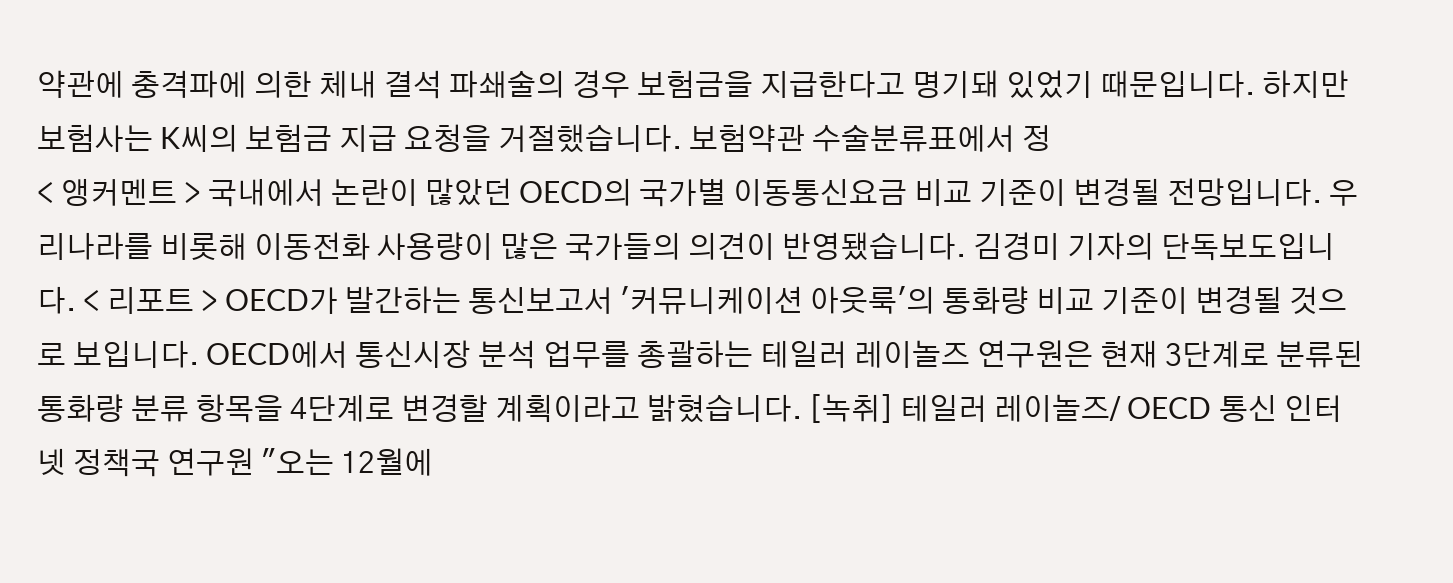약관에 충격파에 의한 체내 결석 파쇄술의 경우 보험금을 지급한다고 명기돼 있었기 때문입니다. 하지만 보험사는 K씨의 보험금 지급 요청을 거절했습니다. 보험약관 수술분류표에서 정
< 앵커멘트 > 국내에서 논란이 많았던 OECD의 국가별 이동통신요금 비교 기준이 변경될 전망입니다. 우리나라를 비롯해 이동전화 사용량이 많은 국가들의 의견이 반영됐습니다. 김경미 기자의 단독보도입니다. < 리포트 > OECD가 발간하는 통신보고서 '커뮤니케이션 아웃룩'의 통화량 비교 기준이 변경될 것으로 보입니다. OECD에서 통신시장 분석 업무를 총괄하는 테일러 레이놀즈 연구원은 현재 3단계로 분류된 통화량 분류 항목을 4단계로 변경할 계획이라고 밝혔습니다. [녹취] 테일러 레이놀즈/ OECD 통신 인터넷 정책국 연구원 "오는 12월에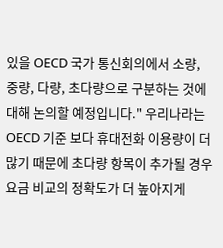있을 OECD 국가 통신회의에서 소량, 중량, 다량, 초다량으로 구분하는 것에 대해 논의할 예정입니다." 우리나라는 OECD 기준 보다 휴대전화 이용량이 더 많기 때문에 초다량 항목이 추가될 경우 요금 비교의 정확도가 더 높아지게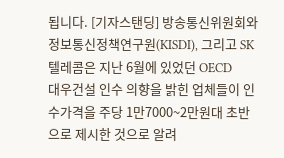됩니다. [기자스탠딩] 방송통신위원회와 정보통신정책연구원(KISDI), 그리고 SK텔레콤은 지난 6월에 있었던 OECD
대우건설 인수 의향을 밝힌 업체들이 인수가격을 주당 1만7000~2만원대 초반으로 제시한 것으로 알려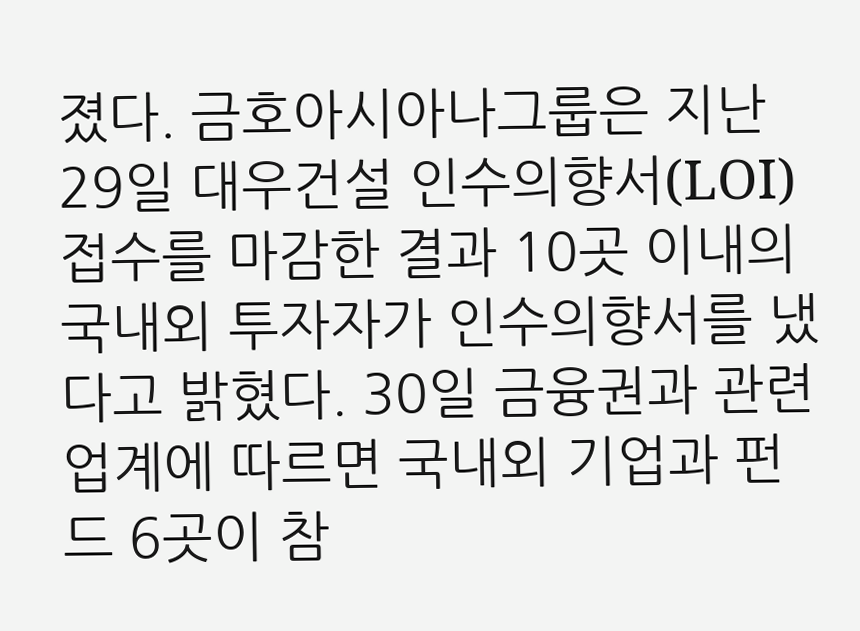졌다. 금호아시아나그룹은 지난 29일 대우건설 인수의향서(LOI) 접수를 마감한 결과 10곳 이내의 국내외 투자자가 인수의향서를 냈다고 밝혔다. 30일 금융권과 관련 업계에 따르면 국내외 기업과 펀드 6곳이 참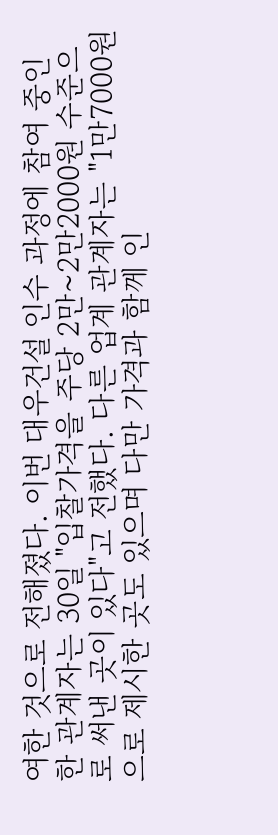여한 것으로 전해졌다. 이번 대우건설 인수 과정에 참여 중인 한 관계자는 30일 "입찰가격을 주당 2만~2만2000원 수준으로 써낸 곳이 있다"고 전했다. 다른 업계 관계자는 "1만7000원으로 제시한 곳도 있으며 다만 가격과 함께 인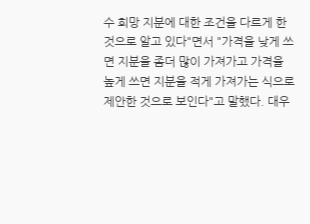수 희망 지분에 대한 조건을 다르게 한 것으로 알고 있다"면서 "가격을 낮게 쓰면 지분을 좀더 많이 가져가고 가격을 높게 쓰면 지분을 적게 가져가는 식으로 제안한 것으로 보인다"고 말했다. 대우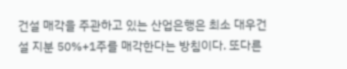건설 매각을 주관하고 있는 산업은행은 최소 대우건설 지분 50%+1주를 매각한다는 방침이다. 또다른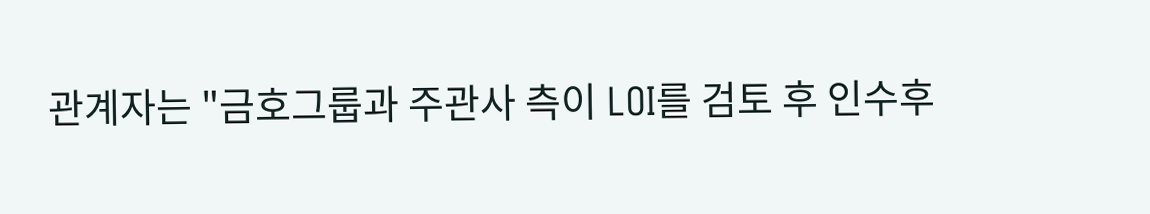관계자는 "금호그룹과 주관사 측이 LOI를 검토 후 인수후